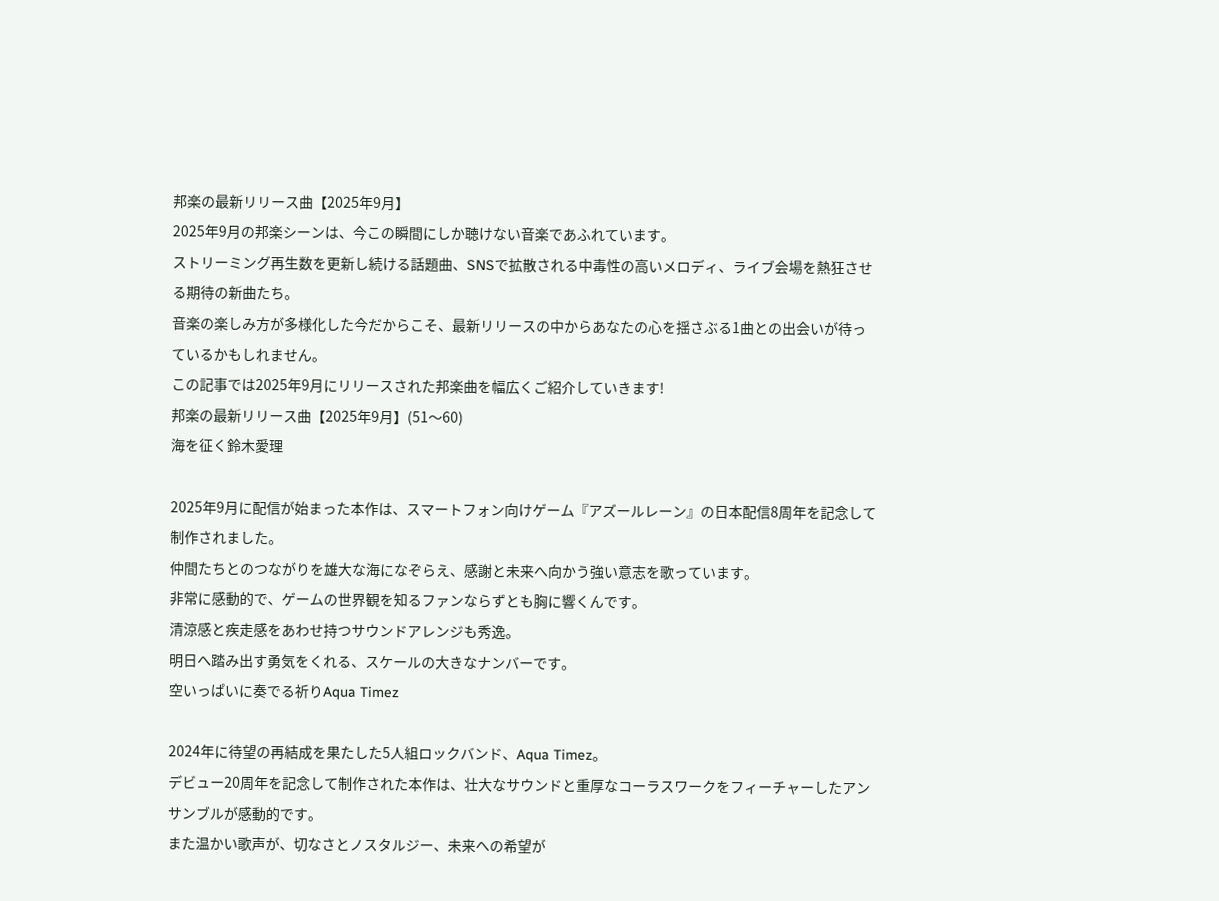邦楽の最新リリース曲【2025年9月】
2025年9月の邦楽シーンは、今この瞬間にしか聴けない音楽であふれています。
ストリーミング再生数を更新し続ける話題曲、SNSで拡散される中毒性の高いメロディ、ライブ会場を熱狂させる期待の新曲たち。
音楽の楽しみ方が多様化した今だからこそ、最新リリースの中からあなたの心を揺さぶる1曲との出会いが待っているかもしれません。
この記事では2025年9月にリリースされた邦楽曲を幅広くご紹介していきます!
邦楽の最新リリース曲【2025年9月】(51〜60)
海を征く鈴木愛理

2025年9月に配信が始まった本作は、スマートフォン向けゲーム『アズールレーン』の日本配信8周年を記念して制作されました。
仲間たちとのつながりを雄大な海になぞらえ、感謝と未来へ向かう強い意志を歌っています。
非常に感動的で、ゲームの世界観を知るファンならずとも胸に響くんです。
清涼感と疾走感をあわせ持つサウンドアレンジも秀逸。
明日へ踏み出す勇気をくれる、スケールの大きなナンバーです。
空いっぱいに奏でる祈りAqua Timez

2024年に待望の再結成を果たした5人組ロックバンド、Aqua Timez。
デビュー20周年を記念して制作された本作は、壮大なサウンドと重厚なコーラスワークをフィーチャーしたアンサンブルが感動的です。
また温かい歌声が、切なさとノスタルジー、未来への希望が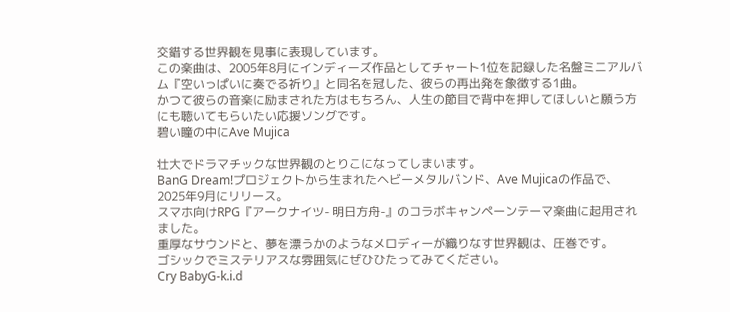交錯する世界観を見事に表現しています。
この楽曲は、2005年8月にインディーズ作品としてチャート1位を記録した名盤ミニアルバム『空いっぱいに奏でる祈り』と同名を冠した、彼らの再出発を象徴する1曲。
かつて彼らの音楽に励まされた方はもちろん、人生の節目で背中を押してほしいと願う方にも聴いてもらいたい応援ソングです。
碧い瞳の中にAve Mujica

壮大でドラマチックな世界観のとりこになってしまいます。
BanG Dream!プロジェクトから生まれたヘビーメタルバンド、Ave Mujicaの作品で、2025年9月にリリース。
スマホ向けRPG『アークナイツ- 明日方舟-』のコラボキャンペーンテーマ楽曲に起用されました。
重厚なサウンドと、夢を漂うかのようなメロディーが織りなす世界観は、圧巻です。
ゴシックでミステリアスな雰囲気にぜひひたってみてください。
Cry BabyG-k.i.d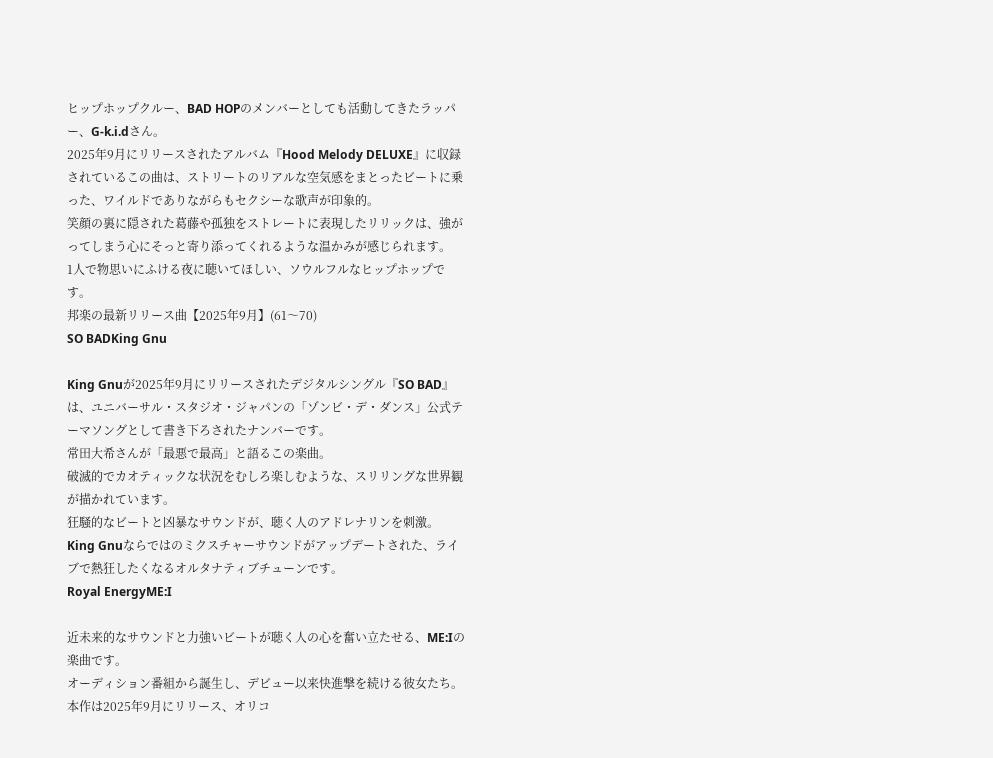ヒップホップクルー、BAD HOPのメンバーとしても活動してきたラッパー、G-k.i.dさん。
2025年9月にリリースされたアルバム『Hood Melody DELUXE』に収録されているこの曲は、ストリートのリアルな空気感をまとったビートに乗った、ワイルドでありながらもセクシーな歌声が印象的。
笑顔の裏に隠された葛藤や孤独をストレートに表現したリリックは、強がってしまう心にそっと寄り添ってくれるような温かみが感じられます。
1人で物思いにふける夜に聴いてほしい、ソウルフルなヒップホップです。
邦楽の最新リリース曲【2025年9月】(61〜70)
SO BADKing Gnu

King Gnuが2025年9月にリリースされたデジタルシングル『SO BAD』は、ユニバーサル・スタジオ・ジャパンの「ゾンビ・デ・ダンス」公式テーマソングとして書き下ろされたナンバーです。
常田大希さんが「最悪で最高」と語るこの楽曲。
破滅的でカオティックな状況をむしろ楽しむような、スリリングな世界観が描かれています。
狂騒的なビートと凶暴なサウンドが、聴く人のアドレナリンを刺激。
King Gnuならではのミクスチャーサウンドがアップデートされた、ライブで熱狂したくなるオルタナティブチューンです。
Royal EnergyME:I

近未来的なサウンドと力強いビートが聴く人の心を奮い立たせる、ME:Iの楽曲です。
オーディション番組から誕生し、デビュー以来快進撃を続ける彼女たち。
本作は2025年9月にリリース、オリコ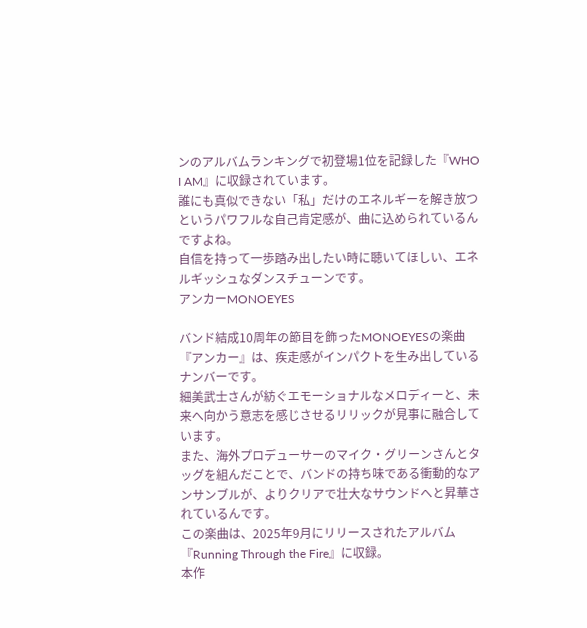ンのアルバムランキングで初登場1位を記録した『WHO I AM』に収録されています。
誰にも真似できない「私」だけのエネルギーを解き放つというパワフルな自己肯定感が、曲に込められているんですよね。
自信を持って一歩踏み出したい時に聴いてほしい、エネルギッシュなダンスチューンです。
アンカーMONOEYES

バンド結成10周年の節目を飾ったMONOEYESの楽曲『アンカー』は、疾走感がインパクトを生み出しているナンバーです。
細美武士さんが紡ぐエモーショナルなメロディーと、未来へ向かう意志を感じさせるリリックが見事に融合しています。
また、海外プロデューサーのマイク・グリーンさんとタッグを組んだことで、バンドの持ち味である衝動的なアンサンブルが、よりクリアで壮大なサウンドへと昇華されているんです。
この楽曲は、2025年9月にリリースされたアルバム『Running Through the Fire』に収録。
本作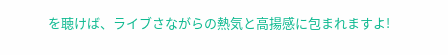を聴けば、ライブさながらの熱気と高揚感に包まれますよ!